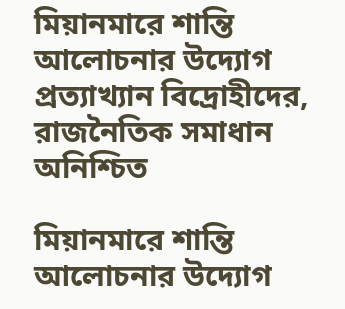মিয়ানমারে শান্তি আলোচনার উদ্যোগ প্রত্যাখ্যান বিদ্রোহীদের, রাজনৈতিক সমাধান অনিশ্চিত

মিয়ানমারে শান্তি আলোচনার উদ্যোগ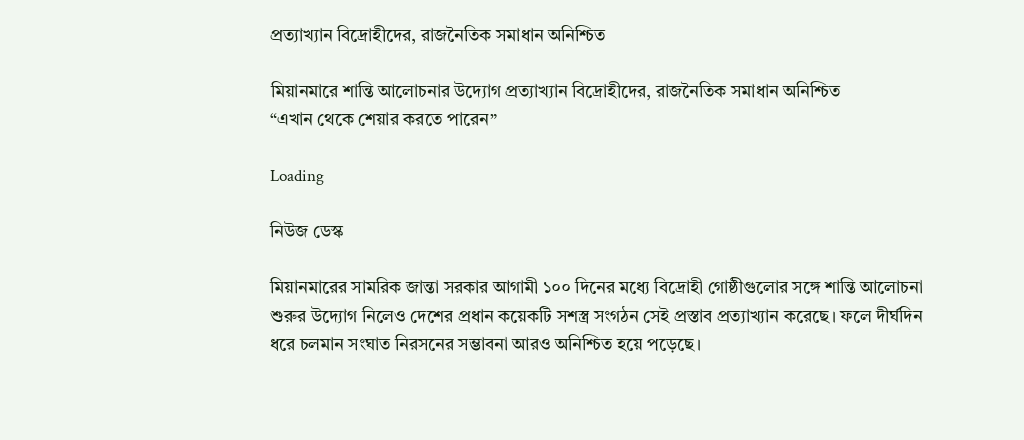প্রত্যাখ্যান বিদ্রোহীদের, রাজনৈতিক সমাধান অনিশ্চিত

মিয়ানমারে শান্তি আলোচনার উদ্যোগ প্রত্যাখ্যান বিদ্রোহীদের, রাজনৈতিক সমাধান অনিশ্চিত
“এখান থেকে শেয়ার করতে পারেন”

Loading

নিউজ ডেস্ক

মিয়ানমারের সামরিক জান্তা সরকার আগামী ১০০ দিনের মধ্যে বিদ্রোহী গোষ্ঠীগুলোর সঙ্গে শান্তি আলোচনা শুরুর উদ্যোগ নিলেও দেশের প্রধান কয়েকটি সশস্ত্র সংগঠন সেই প্রস্তাব প্রত্যাখ্যান করেছে। ফলে দীর্ঘদিন ধরে চলমান সংঘাত নিরসনের সম্ভাবনা আরও অনিশ্চিত হয়ে পড়েছে।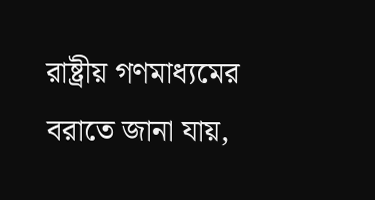রাষ্ট্রীয় গণমাধ্যমের বরাতে জানা যায়,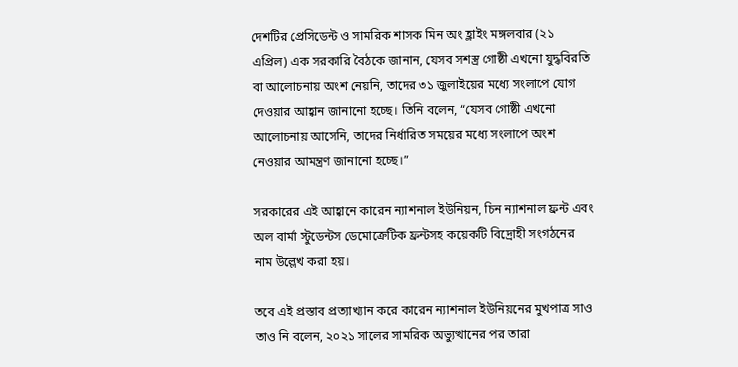দেশটির প্রেসিডেন্ট ও সামরিক শাসক মিন অং হ্লাইং মঙ্গলবার (২১ এপ্রিল) এক সরকারি বৈঠকে জানান, যেসব সশস্ত্র গোষ্ঠী এখনো যুদ্ধবিরতি বা আলোচনায় অংশ নেয়নি, তাদের ৩১ জুলাইয়ের মধ্যে সংলাপে যোগ দেওয়ার আহ্বান জানানো হচ্ছে। তিনি বলেন, “যেসব গোষ্ঠী এখনো আলোচনায় আসেনি, তাদের নির্ধারিত সময়ের মধ্যে সংলাপে অংশ নেওয়ার আমন্ত্রণ জানানো হচ্ছে।”

সরকারের এই আহ্বানে কারেন ন্যাশনাল ইউনিয়ন, চিন ন্যাশনাল ফ্রন্ট এবং অল বার্মা স্টুডেন্টস ডেমোক্রেটিক ফ্রন্টসহ কয়েকটি বিদ্রোহী সংগঠনের নাম উল্লেখ করা হয়।

তবে এই প্রস্তাব প্রত্যাখ্যান করে কারেন ন্যাশনাল ইউনিয়নের মুখপাত্র সাও তাও নি বলেন, ২০২১ সালের সামরিক অভ্যুত্থানের পর তারা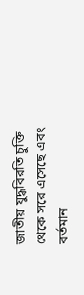জাতীয় যুদ্ধবিরতি চুক্তি থেকে সরে এসেছে এবং বর্তমান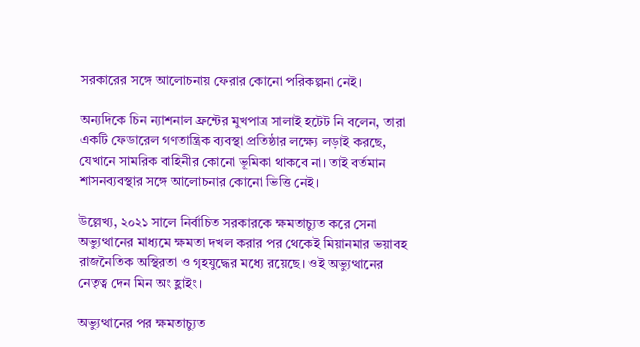সরকারের সঙ্গে আলোচনায় ফেরার কোনো পরিকল্পনা নেই।

অন্যদিকে চিন ন্যাশনাল ফ্রন্টের মুখপাত্র সালাই হটেট নি বলেন, তারা একটি ফেডারেল গণতান্ত্রিক ব্যবস্থা প্রতিষ্ঠার লক্ষ্যে লড়াই করছে, যেখানে সামরিক বাহিনীর কোনো ভূমিকা থাকবে না। তাই বর্তমান শাসনব্যবস্থার সঙ্গে আলোচনার কোনো ভিত্তি নেই।

উল্লেখ্য, ২০২১ সালে নির্বাচিত সরকারকে ক্ষমতাচ্যুত করে সেনা অভ্যুত্থানের মাধ্যমে ক্ষমতা দখল করার পর থেকেই মিয়ানমার ভয়াবহ রাজনৈতিক অস্থিরতা ও গৃহযুদ্ধের মধ্যে রয়েছে। ওই অভ্যুত্থানের নেতৃত্ব দেন মিন অং হ্লাইং।

অভ্যুত্থানের পর ক্ষমতাচ্যুত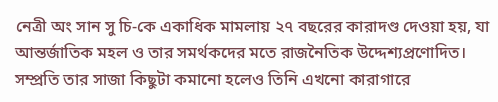নেত্রী অং সান সু চি-কে একাধিক মামলায় ২৭ বছরের কারাদণ্ড দেওয়া হয়, যা আন্তর্জাতিক মহল ও তার সমর্থকদের মতে রাজনৈতিক উদ্দেশ্যপ্রণোদিত। সম্প্রতি তার সাজা কিছুটা কমানো হলেও তিনি এখনো কারাগারে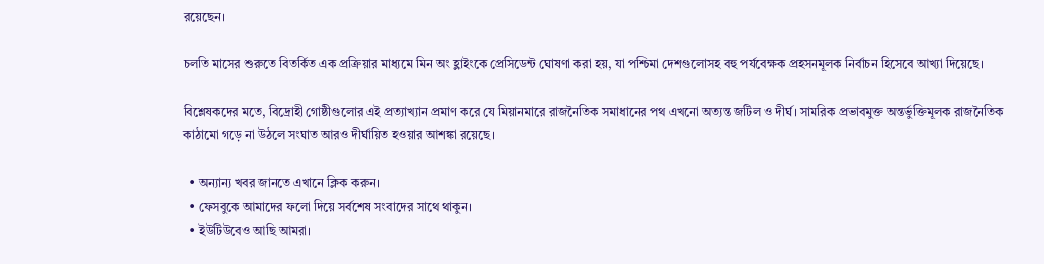রয়েছেন।

চলতি মাসের শুরুতে বিতর্কিত এক প্রক্রিয়ার মাধ্যমে মিন অং হ্লাইংকে প্রেসিডেন্ট ঘোষণা করা হয়, যা পশ্চিমা দেশগুলোসহ বহু পর্যবেক্ষক প্রহসনমূলক নির্বাচন হিসেবে আখ্যা দিয়েছে।

বিশ্লেষকদের মতে, বিদ্রোহী গোষ্ঠীগুলোর এই প্রত্যাখ্যান প্রমাণ করে যে মিয়ানমারে রাজনৈতিক সমাধানের পথ এখনো অত্যন্ত জটিল ও দীর্ঘ। সামরিক প্রভাবমুক্ত অন্তর্ভুক্তিমূলক রাজনৈতিক কাঠামো গড়ে না উঠলে সংঘাত আরও দীর্ঘায়িত হওয়ার আশঙ্কা রয়েছে।

  • অন্যান্য খবর জানতে এখানে ক্লিক করুন।
  • ফেসবুকে আমাদের ফলো দিয়ে সর্বশেষ সংবাদের সাথে থাকুন।
  • ইউটিউবেও আছি আমরা।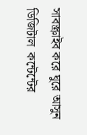সাবস্ক্রাইব করে ঘুরে আসুন ডিজিটাল  কন্টেন্টের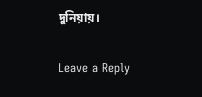দুনিয়ায়।

Leave a Reply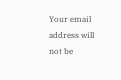Your email address will not be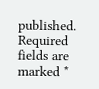published. Required fields are marked *